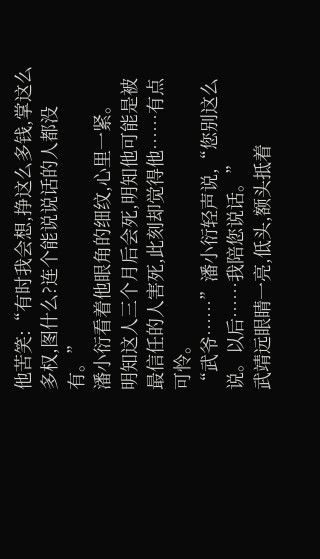他苦笑:“有时我会想,挣这么多钱,掌这么多权,图什么?连个能说说话的人都没有。”
潘小衍看着他眼角的细纹,心里一紧。
明知这人三个月后会死,明知他可能是被最信任的人害死,此刻却觉得他……有点可怜。
“武爷……”潘小衍轻声说,“您别这么说。以后……我陪您说话。”
武靖远眼睛一亮,低头,额头抵着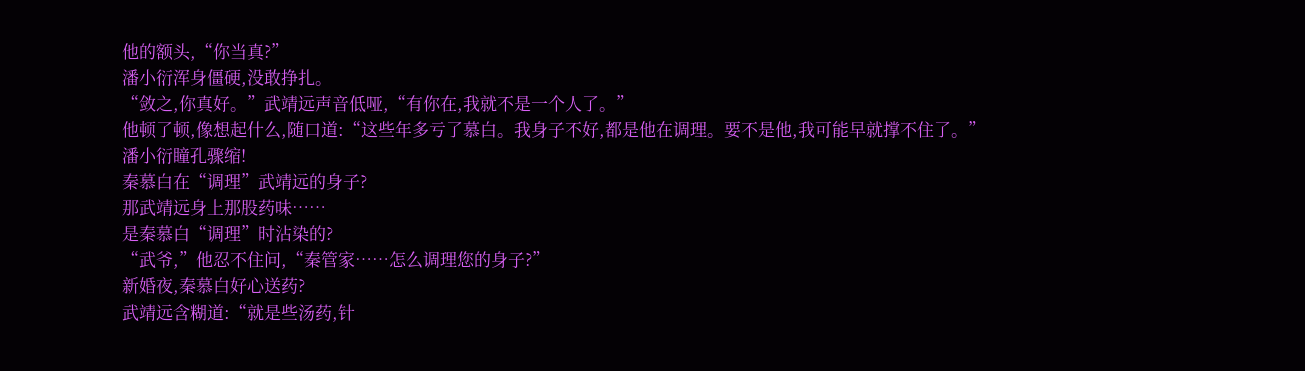他的额头,“你当真?”
潘小衍浑身僵硬,没敢挣扎。
“敛之,你真好。”武靖远声音低哑,“有你在,我就不是一个人了。”
他顿了顿,像想起什么,随口道:“这些年多亏了慕白。我身子不好,都是他在调理。要不是他,我可能早就撑不住了。”
潘小衍瞳孔骤缩!
秦慕白在“调理”武靖远的身子?
那武靖远身上那股药味……
是秦慕白“调理”时沾染的?
“武爷,”他忍不住问,“秦管家……怎么调理您的身子?”
新婚夜,秦慕白好心送药?
武靖远含糊道:“就是些汤药,针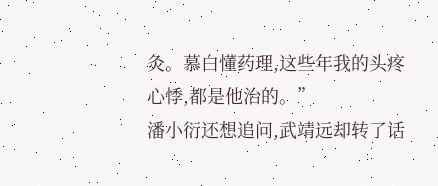灸。慕白懂药理,这些年我的头疼心悸,都是他治的。”
潘小衍还想追问,武靖远却转了话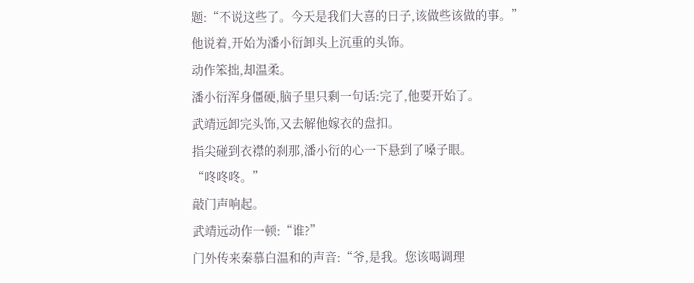题:“不说这些了。今天是我们大喜的日子,该做些该做的事。”
他说着,开始为潘小衍卸头上沉重的头饰。
动作笨拙,却温柔。
潘小衍浑身僵硬,脑子里只剩一句话:完了,他要开始了。
武靖远卸完头饰,又去解他嫁衣的盘扣。
指尖碰到衣襟的刹那,潘小衍的心一下悬到了嗓子眼。
“咚咚咚。”
敲门声响起。
武靖远动作一顿:“谁?”
门外传来秦慕白温和的声音:“爷,是我。您该喝调理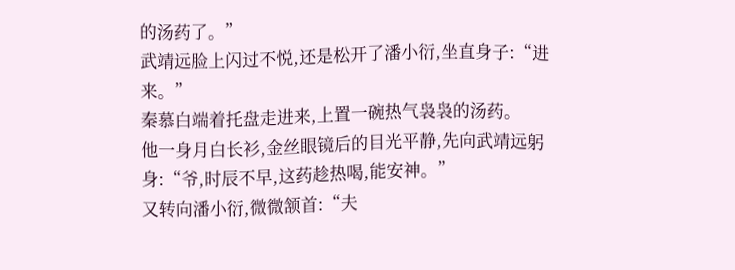的汤药了。”
武靖远脸上闪过不悦,还是松开了潘小衍,坐直身子:“进来。”
秦慕白端着托盘走进来,上置一碗热气袅袅的汤药。
他一身月白长衫,金丝眼镜后的目光平静,先向武靖远躬身:“爷,时辰不早,这药趁热喝,能安神。”
又转向潘小衍,微微颔首:“夫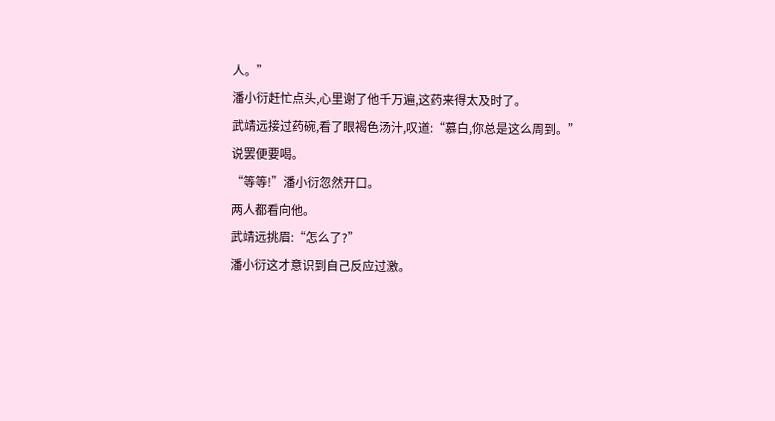人。”
潘小衍赶忙点头,心里谢了他千万遍,这药来得太及时了。
武靖远接过药碗,看了眼褐色汤汁,叹道:“慕白,你总是这么周到。”
说罢便要喝。
“等等!”潘小衍忽然开口。
两人都看向他。
武靖远挑眉:“怎么了?”
潘小衍这才意识到自己反应过激。